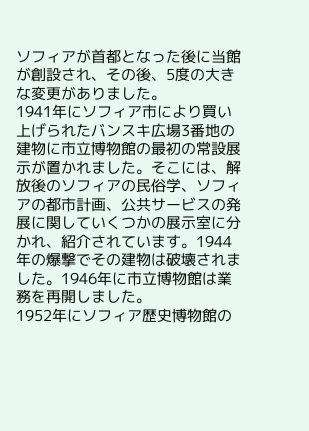ソフィアが首都となった後に当館が創設され、その後、5度の大きな変更がありました。
1941年にソフィア市により買い上げられたバンスキ広場3番地の建物に市立博物館の最初の常設展示が置かれました。そこには、解放後のソフィアの民俗学、ソフィアの都市計画、公共サービスの発展に関していくつかの展示室に分かれ、紹介されています。1944年の爆撃でその建物は破壊されました。1946年に市立博物館は業務を再開しました。
1952年にソフィア歴史博物館の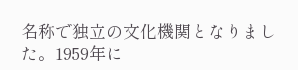名称で独立の文化機関となりました。1959年に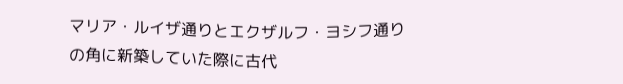マリア・ルイザ通りとエクザルフ・ヨシフ通りの角に新築していた際に古代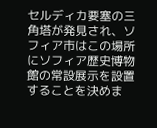セルディカ要塞の三角塔が発見され、ソフィア市はこの場所にソフィア歴史博物館の常設展示を設置することを決めま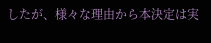したが、様々な理由から本決定は実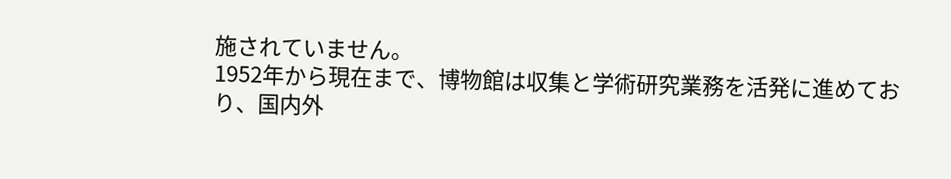施されていません。
1952年から現在まで、博物館は収集と学術研究業務を活発に進めており、国内外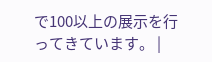で100以上の展示を行ってきています。 |